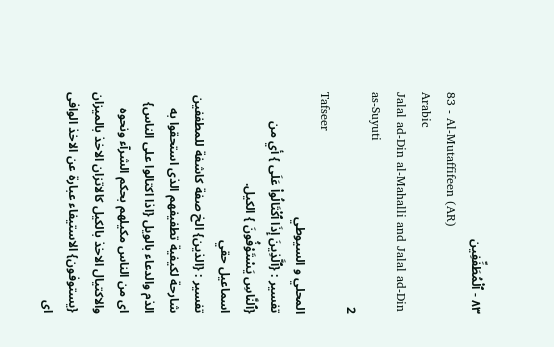٨٣ - ٱلْمُطَفِّفِين
83 - Al-Mutaffifeen (AR)
Arabic
Jalal ad-Din al-Mahalli and Jalal ad-Din as-Suyuti
2
Tafseer
المحلي و السيوطي
تفسير : {ٱلَّذِينَ إِذَا ٱكْتَالُواْ عَلَى } أي من {ٱلنَّاسِ يَسْتَوْفُونَ } الكيل.
اسماعيل حقي
تفسير : {الذين} الخ صفة كاشفة للمطففين شارحة لكيفية تطفيفهم الذى استحقوا به الذم والدعاء بالويل {اذا اكتالوا على الناس} اى من الناس مكيلهم بحكم الشرآء ونحوه والاكتيال الاخذ بالكيل كالاتزان الاخذ بالميزان {يستوفون} الاستيفاء عبارة عن الاخذ الوافى اى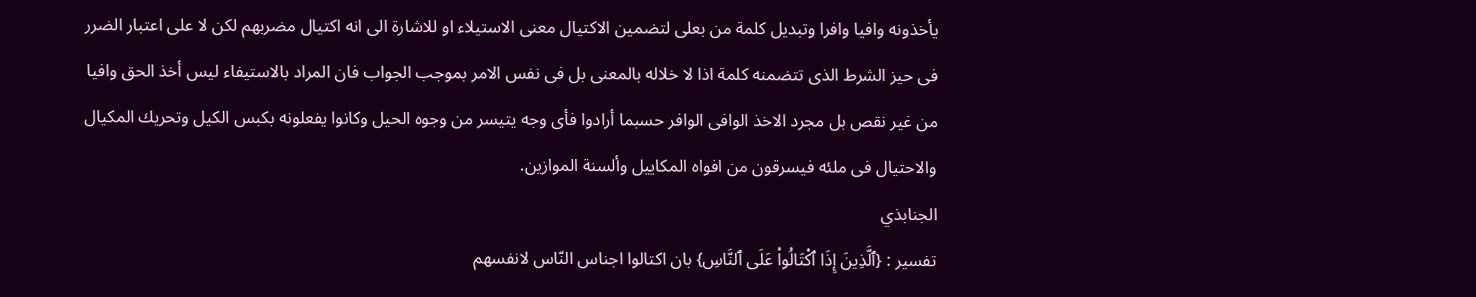يأخذونه وافيا وافرا وتبديل كلمة من بعلى لتضمين الاكتيال معنى الاستيلاء او للاشارة الى انه اكتيال مضربهم لكن لا على اعتبار الضرر فى حيز الشرط الذى تتضمنه كلمة اذا لا خلاله بالمعنى بل فى نفس الامر بموجب الجواب فان المراد بالاستيفاء ليس أخذ الحق وافيا من غير نقص بل مجرد الاخذ الوافى الوافر حسبما أرادوا فأى وجه يتيسر من وجوه الحيل وكانوا يفعلونه بكبس الكيل وتحريك المكيال والاحتيال فى ملئه فيسرقون من افواه المكاييل وألسنة الموازين.
الجنابذي
تفسير : {ٱلَّذِينَ إِذَا ٱكْتَالُواْ عَلَى ٱلنَّاسِ} بان اكتالوا اجناس النّاس لانفسهم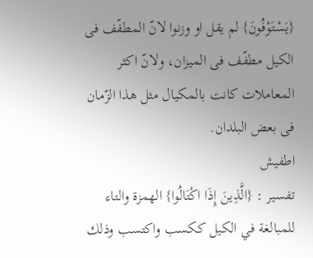{يَسْتَوْفُونَ} لم يقل او وزنوا لانّ المطفّف فى الكيل مطفّف فى الميزان، ولانّ اكثر المعاملات كانت بالمكيال مثل هذا الزّمان فى بعض البلدان.
اطفيش
تفسير : {الَّذِينَ إِذَا اكْتَالُوا} الهمزة والتاء للمبالغة في الكيل ككسب واكتسب وذلك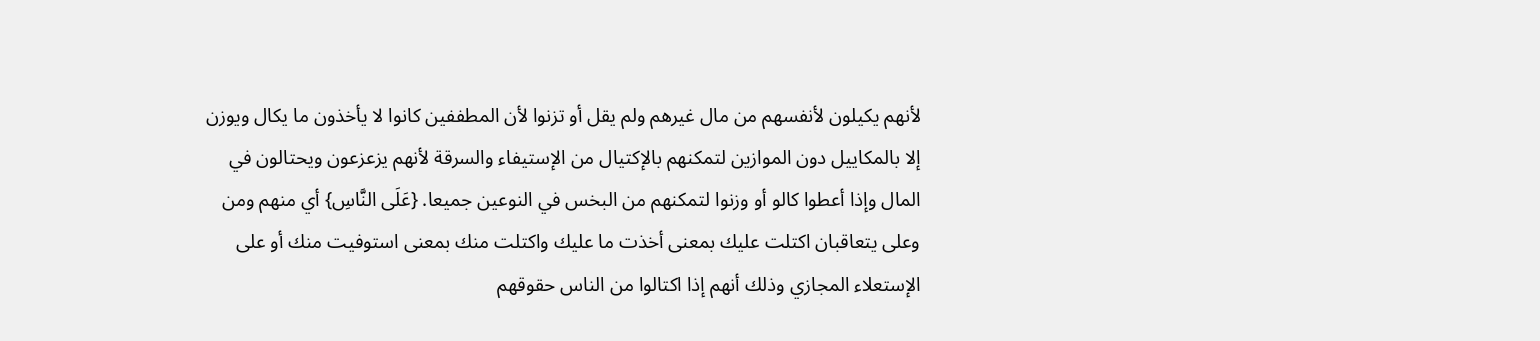لأنهم يكيلون لأنفسهم من مال غيرهم ولم يقل أو تزنوا لأن المطففين كانوا لا يأخذون ما يكال ويوزن إلا بالمكاييل دون الموازين لتمكنهم بالإكتيال من الإستيفاء والسرقة لأنهم يزعزعون ويحتالون في المال وإذا أعطوا كالو أو وزنوا لتمكنهم من البخس في النوعين جميعا. {عَلَى النَّاسِ} أي منهم ومن وعلى يتعاقبان اكتلت عليك بمعنى أخذت ما عليك واكتلت منك بمعنى استوفيت منك أو على الإستعلاء المجازي وذلك أنهم إذا اكتالوا من الناس حقوقهم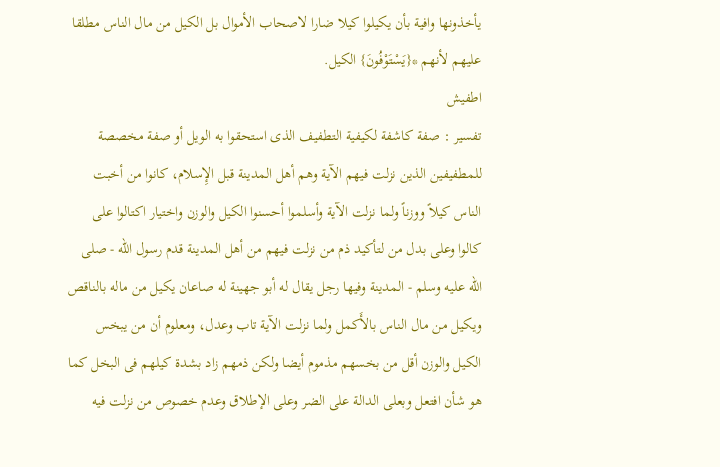يأخذونها وافية بأن يكيلوا كيلا ضارا لاصحاب الأموال بل الكيل من مال الناس مطلقا عليهم لأنهم *{يَسْتَوْفُونَ} الكيل.
اطفيش
تفسير : صفة كاشفة لكيفية التطفيف الذى استحقوا به الويل أو صفة مخصصة للمطفيفين الذين نزلت فيهم الآية وهم أهل المدينة قبل الإِسلام، كانوا من أخبت الناس كيلاً ووزناً ولما نزلت الآية وأسلموا أحسنوا الكيل والوزن واختيار اكتالوا على كالوا وعلى بدل من لتأكيد ذم من نزلت فيهم من أهل المدينة قدم رسول الله - صلى الله عليه وسلم - المدينة وفيها رجل يقال له أبو جهينة له صاعان يكيل من ماله بالناقص ويكيل من مال الناس بالأَكمل ولما نزلت الآية تاب وعدل، ومعلوم أن من يبخس الكيل والوزن أقل من بخسهم مذموم أيضا ولكن ذمهم زاد بشدة كيلهم فى البخل كما هو شأن افتعل وبعلى الدالة على الضر وعلى الإطلاق وعدم خصوص من نزلت فيه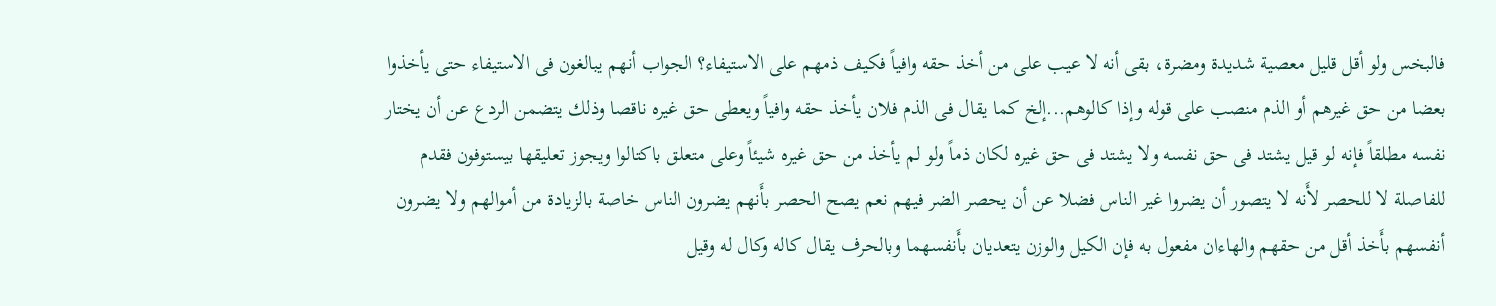فالبخس ولو أقل قليل معصية شديدة ومضرة، بقى أنه لا عيب على من أخذ حقه وافياً فكيف ذمهم على الاستيفاء؟ الجواب أنهم يبالغون فى الاستيفاء حتى يأخذوا بعضا من حق غيرهم أو الذم منصب على قوله وإذا كالوهم...إلخ كما يقال فى الذم فلان يأخذ حقه وافياً ويعطى حق غيره ناقصا وذلك يتضمن الردع عن أن يختار نفسه مطلقاً فإنه لو قيل يشتد فى حق نفسه ولا يشتد فى حق غيره لكان ذماً ولو لم يأخذ من حق غيره شيئاً وعلى متعلق باكتالوا ويجوز تعليقها بيستوفون فقدم للفاصلة لا للحصر لأَنه لا يتصور أن يضروا غير الناس فضلا عن أن يحصر الضر فيهم نعم يصح الحصر بأَنهم يضرون الناس خاصة بالزيادة من أموالهم ولا يضرون أنفسهم بأَخذ أقل من حقهم والهاءان مفعول به فإن الكيل والوزن يتعديان بأَنفسهما وبالحرف يقال كاله وكال له وقيل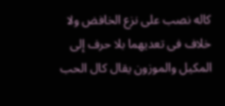كاله نصب على نزع الخافض ولا خلاف فى تعديهما بلا حرف إلى المكيل والموزون يقال كال الحب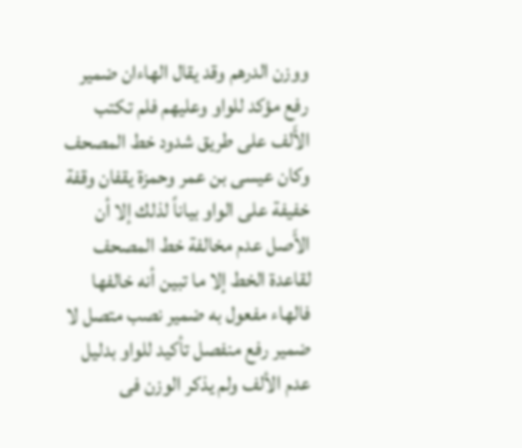ووزن الدرهم وقد يقال الهاءان ضمير رفع مؤكد للواو وعليهم فلم تكتب الأَلف على طريق شدود خط المصحف وكان عيسى بن عمر وحمزة يقفان وقفة خفيفة على الواو بياناً لذلك إلا أن الأَصل عدم مخالفة خط المصحف لقاعدة الخط إلا ما تبين أنه خالفها فالهاء مفعول به ضمير نصب متصل لا ضمير رفع منفصل تأكيد للواو بدليل عدم الألف ولم يذكر الوزن فى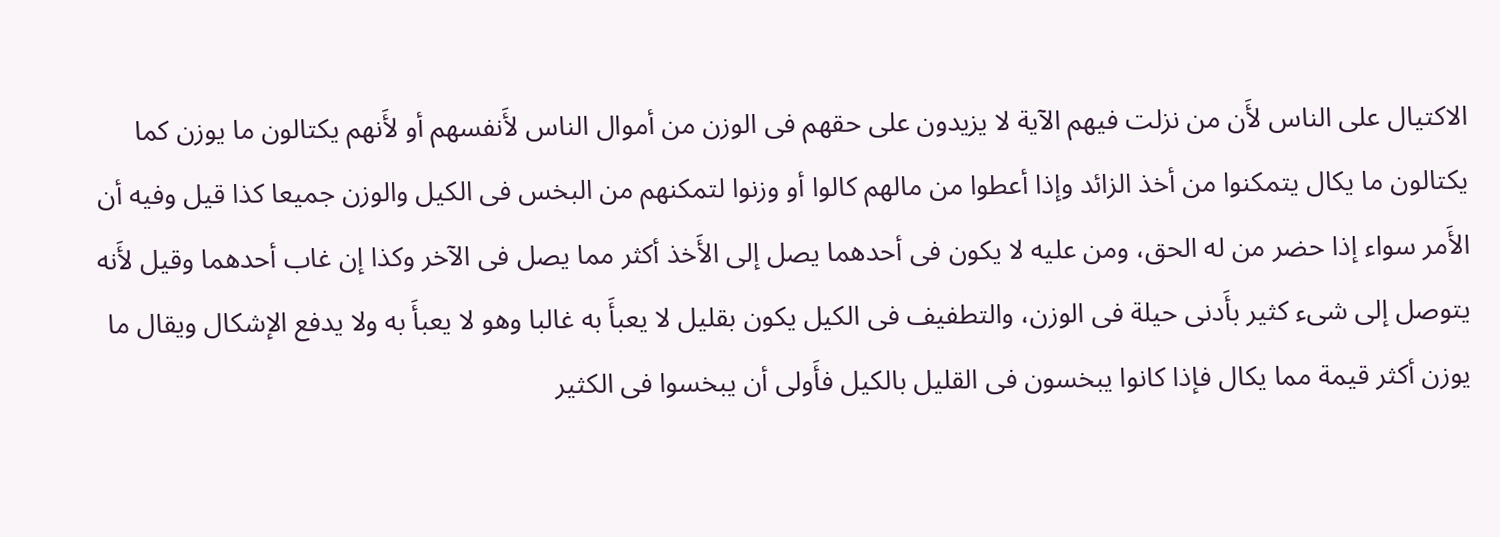الاكتيال على الناس لأَن من نزلت فيهم الآية لا يزيدون على حقهم فى الوزن من أموال الناس لأَنفسهم أو لأَنهم يكتالون ما يوزن كما يكتالون ما يكال يتمكنوا من أخذ الزائد وإذا أعطوا من مالهم كالوا أو وزنوا لتمكنهم من البخس فى الكيل والوزن جميعا كذا قيل وفيه أن الأَمر سواء إذا حضر من له الحق، ومن عليه لا يكون فى أحدهما يصل إلى الأَخذ أكثر مما يصل فى الآخر وكذا إن غاب أحدهما وقيل لأَنه يتوصل إلى شىء كثير بأَدنى حيلة فى الوزن، والتطفيف فى الكيل يكون بقليل لا يعبأَ به غالبا وهو لا يعبأَ به ولا يدفع الإشكال ويقال ما يوزن أكثر قيمة مما يكال فإذا كانوا يبخسون فى القليل بالكيل فأَولى أن يبخسوا فى الكثير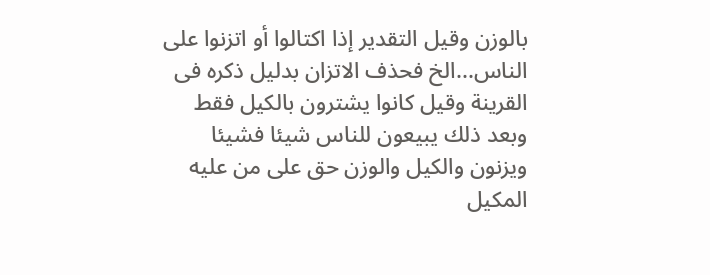بالوزن وقيل التقدير إذا اكتالوا أو اتزنوا على الناس...الخ فحذف الاتزان بدليل ذكره فى القرينة وقيل كانوا يشترون بالكيل فقط وبعد ذلك يبيعون للناس شيئا فشيئا ويزنون والكيل والوزن حق على من عليه المكيل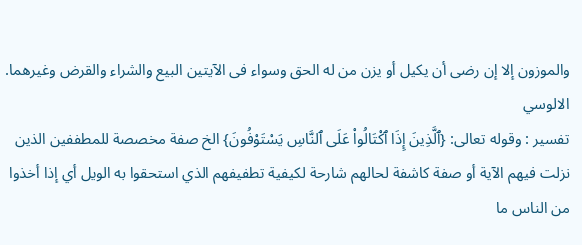والموزون إلا إن رضى أن يكيل أو يزن من له الحق وسواء فى الآيتين البيع والشراء والقرض وغيرهما.
الالوسي
تفسير : وقوله تعالى: {ٱلَّذِينَ إِذَا ٱكْتَالُواْ عَلَى ٱلنَّاسِ يَسْتَوْفُونَ} الخ صفة مخصصة للمطففين الذين نزلت فيهم الآية أو صفة كاشفة لحالهم شارحة لكيفية تطفيفهم الذي استحقوا به الويل أي إذا أخذوا من الناس ما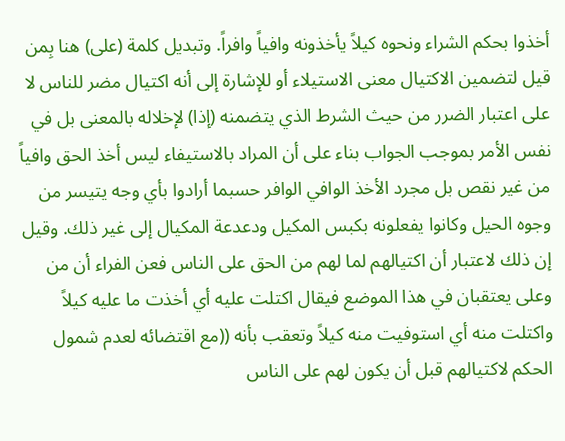أخذوا بحكم الشراء ونحوه كيلاً يأخذونه وافياً وافراً. وتبديل كلمة (على) هنا بِمن قيل لتضمين الاكتيال معنى الاستيلاء أو للإشارة إلى أنه اكتيال مضر للناس لا على اعتبار الضرر من حيث الشرط الذي يتضمنه (إذا) لإخلاله بالمعنى بل في نفس الأمر بموجب الجواب بناء على أن المراد بالاستيفاء ليس أخذ الحق وافياً من غير نقص بل مجرد الأخذ الوافي الوافر حسبما أرادوا بأي وجه يتيسر من وجوه الحيل وكانوا يفعلونه بكبس المكيل ودعدعة المكيال إلى غير ذلك. وقيل إن ذلك لاعتبار أن اكتيالهم لما لهم من الحق على الناس فعن الفراء أن من وعلى يعتقبان في هذا الموضع فيقال اكتلت عليه أي أخذت ما عليه كيلاً واكتلت منه أي استوفيت منه كيلاً وتعقب بأنه ((مع اقتضائه لعدم شمول الحكم لاكتيالهم قبل أن يكون لهم على الناس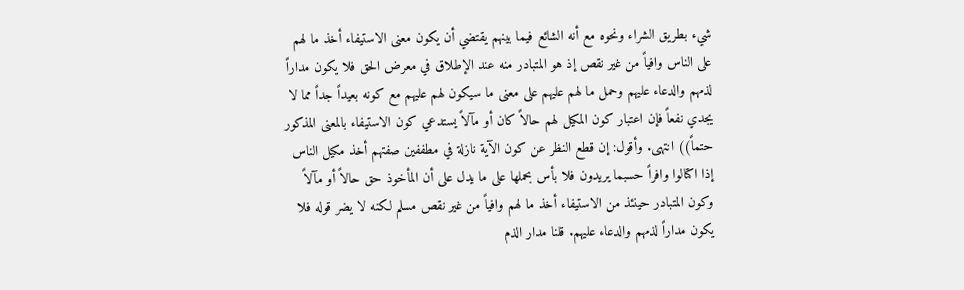شيء بطريق الشراء ونحوه مع أنه الشائع فيما بينهم يقتضي أن يكون معنى الاستيفاء أخذ ما لهم على الناس وافياً من غير نقص إذ هو المتبادر منه عند الإطلاق في معرض الحق فلا يكون مداراً لذمهم والدعاء عليهم وحمل ما لهم عليهم على معنى ما سيكون لهم عليهم مع كونه بعيداً جداً مما لا يجدي نفعاً فإن اعتبار كون المكيل لهم حالاً كان أو مآلاً يستدعي كون الاستيفاء بالمعنى المذكور حتماً)) انتهى. وأقول: إن قطع النظر عن كون الآية نازلة في مطففين صفتهم أخذ مكيل الناس إذا اكتالوا وافراً حسبما يريدون فلا بأس بحملها على ما يدل على أن المأخوذ حق حالاً أو مآلاً وكون المتبادر حينئذ من الاستيفاء أخذ ما لهم وافياً من غير نقص مسلم لكنه لا يضر قوله فلا يكون مداراً لذمهم والدعاء عليهم. قلنا مدار الذم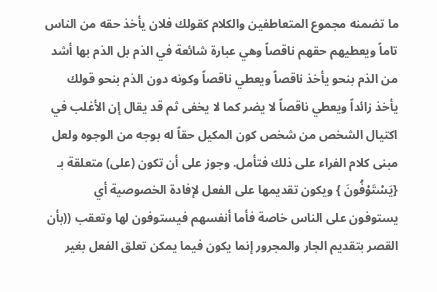ما تضمنه مجموع المتعاطفين والكلام كقولك فلان يأخذ حقه من الناس تاماً ويعطيهم حقهم ناقصاً وهي عبارة شائعة في الذم بل الذم بها أشد من الذم بنحو يأخذ ناقصاً ويعطي ناقصاً وكونه دون الذم بنحو قولك يأخذ زائداً ويعطي ناقصاً لا يضر كما لا يخفى ثم قد يقال إن الأغلب في اكتيال الشخص من شخص كون المكيل حقاً له بوجه من الوجوه ولعل مبنى كلام الفراء على ذلك فتأمل. وجوز على أن تكون (على) متعلقة بـ {يَسْتَوْفُونَ } ويكون تقديمها على الفعل لإفادة الخصوصية أي يستوفون على الناس خاصة فأما أنفسهم فيستوفون لها وتعقب ((بأن القصر بتقديم الجار والمجرور إنما يكون فيما يمكن تعلق الفعل بغير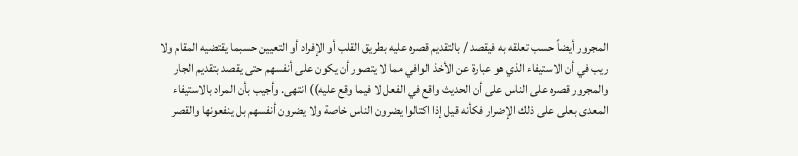المجرور أيضاً حسب تعلقه به فيقصد / بالتقديم قصره عليه بطريق القلب أو الإفراد أو التعيين حسبما يقتضيه المقام ولا ريب في أن الاستيفاء الذي هو عبارة عن الأخذ الوافي مما لا يتصور أن يكون على أنفسهم حتى يقصد بتقديم الجار والمجرور قصره على الناس على أن الحديث واقع في الفعل لا فيما وقع عليه)) انتهى. وأجيب بأن المراد بالاستيفاء المعدى بعلى على ذلك الإضرار فكأنه قيل إذا اكتالوا يضرون الناس خاصة ولا يضرون أنفسهم بل ينفعونها والقصر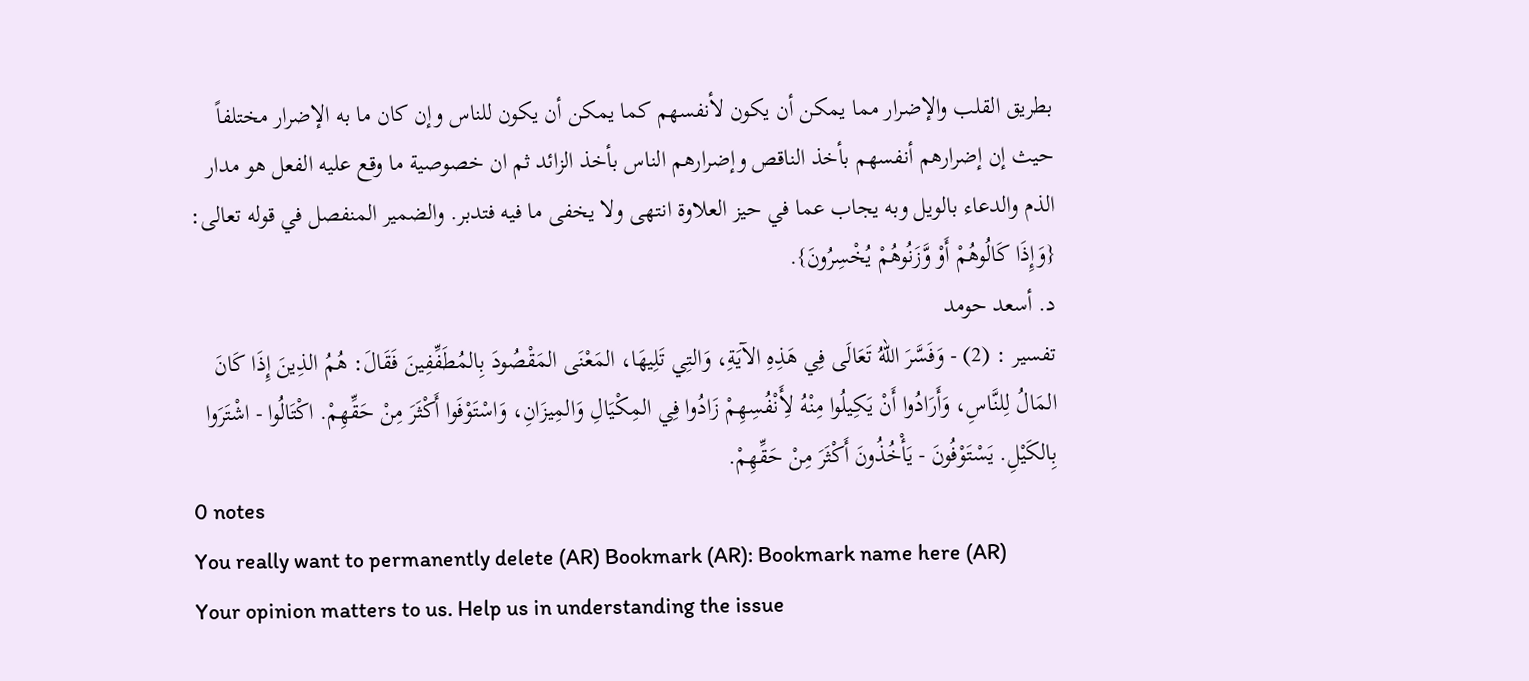بطريق القلب والإضرار مما يمكن أن يكون لأنفسهم كما يمكن أن يكون للناس وإن كان ما به الإضرار مختلفاً حيث إن إضرارهم أنفسهم بأخذ الناقص وإضرارهم الناس بأخذ الزائد ثم ان خصوصية ما وقع عليه الفعل هو مدار الذم والدعاء بالويل وبه يجاب عما في حيز العلاوة انتهى ولا يخفى ما فيه فتدبر. والضمير المنفصل في قوله تعالى: {وَإِذَا كَالُوهُمْ أَوْ وَّزَنُوهُمْ يُخْسِرُونَ}.
د. أسعد حومد
تفسير : (2) - وَفَسَّرَ اللهُ تَعَالَى فِي هَذِهِ الآيَةِ، وَالتِي تَلِيهَا، المَعْنَى المَقْصُودَ بِالمُطَفِّفِينَ فَقَالَ: هُمُ الذِينَ إِذَا كَانَ المَالُ لِلنَّاسِ، وَأَرَادُوا أَنْ يَكِيلُوا مِنْهُ لأَِنْفُسِهِمْ زَادُوا فِي المِكْيَالِ وَالمِيزَانِ، وَاسْتَوْفَوا أَكْثَرَ مِنْ حَقِّهِمْ. اكْتَالُوا - اشْتَرَوا بِالكَيْلِ. يَسْتَوْفُونَ - يَأْخُذُونَ أَكْثَرَ مِنْ حَقِّهِمْ.
0 notes
You really want to permanently delete (AR) Bookmark (AR): Bookmark name here (AR)
Your opinion matters to us. Help us in understanding the issue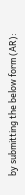by submitting the below form (AR):